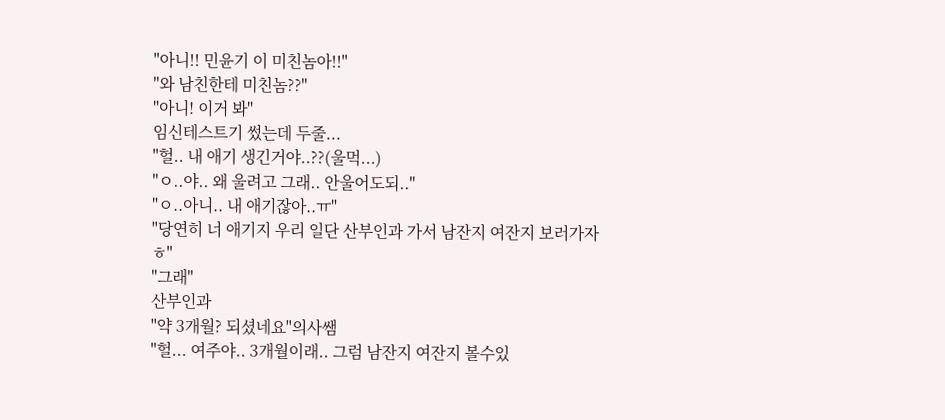"아니!! 민윤기 이 미친놈아!!"
"와 남친한테 미친놈??"
"아니! 이거 봐"
임신테스트기 썼는데 두줄...
"헐.. 내 애기 생긴거야..??(울먹...)
"ㅇ..야.. 왜 울려고 그래.. 안울어도되.."
"ㅇ..아니.. 내 애기잖아..ㅠ"
"당연히 너 애기지 우리 일단 산부인과 가서 남잔지 여잔지 보러가자 ㅎ"
"그래"
산부인과
"약 3개월? 되셨네요"의사쌤
"헐... 여주야.. 3개월이래.. 그럼 남잔지 여잔지 볼수있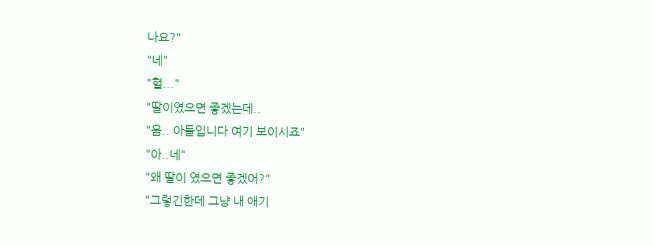나요?"
"네"
"헐..."
"딸이였으면 좋겠는데..
"음.. 아들입니다 여기 보이시죠"
"아..네"
"왜 딸이 였으면 좋겠어?"
"그렇긴한데 그냥 내 애기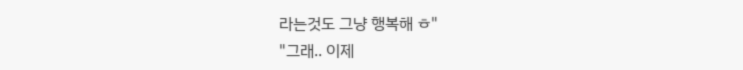라는것도 그냥 행복해 ㅎ"
"그래.. 이제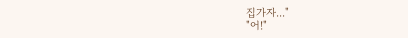집가자..."
"어!"